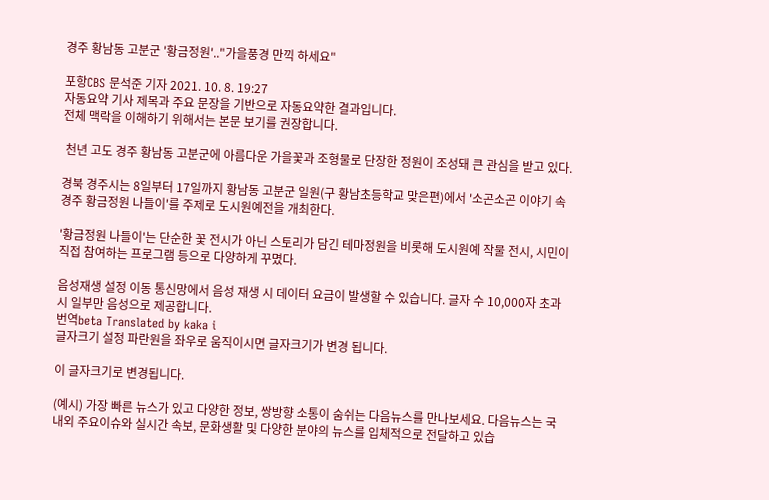경주 황남동 고분군 '황금정원'.."가을풍경 만끽 하세요"

포항CBS 문석준 기자 2021. 10. 8. 19:27
자동요약 기사 제목과 주요 문장을 기반으로 자동요약한 결과입니다.
전체 맥락을 이해하기 위해서는 본문 보기를 권장합니다.

 천년 고도 경주 황남동 고분군에 아름다운 가을꽃과 조형물로 단장한 정원이 조성돼 큰 관심을 받고 있다.

경북 경주시는 8일부터 17일까지 황남동 고분군 일원(구 황남초등학교 맞은편)에서 '소곤소곤 이야기 속 경주 황금정원 나들이'를 주제로 도시원예전을 개최한다.

'황금정원 나들이'는 단순한 꽃 전시가 아닌 스토리가 담긴 테마정원을 비롯해 도시원예 작물 전시, 시민이 직접 참여하는 프로그램 등으로 다양하게 꾸몄다.

음성재생 설정 이동 통신망에서 음성 재생 시 데이터 요금이 발생할 수 있습니다. 글자 수 10,000자 초과 시 일부만 음성으로 제공합니다.
번역beta Translated by kaka i
글자크기 설정 파란원을 좌우로 움직이시면 글자크기가 변경 됩니다.

이 글자크기로 변경됩니다.

(예시) 가장 빠른 뉴스가 있고 다양한 정보, 쌍방향 소통이 숨쉬는 다음뉴스를 만나보세요. 다음뉴스는 국내외 주요이슈와 실시간 속보, 문화생활 및 다양한 분야의 뉴스를 입체적으로 전달하고 있습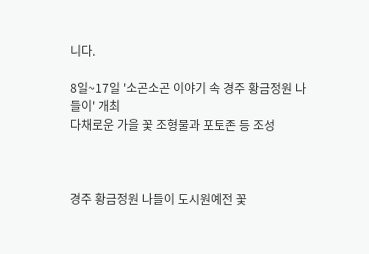니다.

8일~17일 '소곤소곤 이야기 속 경주 황금정원 나들이' 개최
다채로운 가을 꽃 조형물과 포토존 등 조성



경주 황금정원 나들이 도시원예전 꽃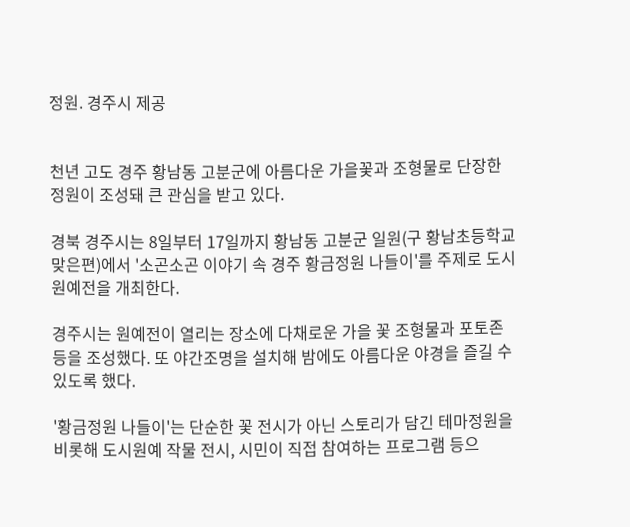정원. 경주시 제공


천년 고도 경주 황남동 고분군에 아름다운 가을꽃과 조형물로 단장한 정원이 조성돼 큰 관심을 받고 있다.

경북 경주시는 8일부터 17일까지 황남동 고분군 일원(구 황남초등학교 맞은편)에서 '소곤소곤 이야기 속 경주 황금정원 나들이'를 주제로 도시원예전을 개최한다.

경주시는 원예전이 열리는 장소에 다채로운 가을 꽃 조형물과 포토존 등을 조성했다. 또 야간조명을 설치해 밤에도 아름다운 야경을 즐길 수 있도록 했다.

'황금정원 나들이'는 단순한 꽃 전시가 아닌 스토리가 담긴 테마정원을 비롯해 도시원예 작물 전시, 시민이 직접 참여하는 프로그램 등으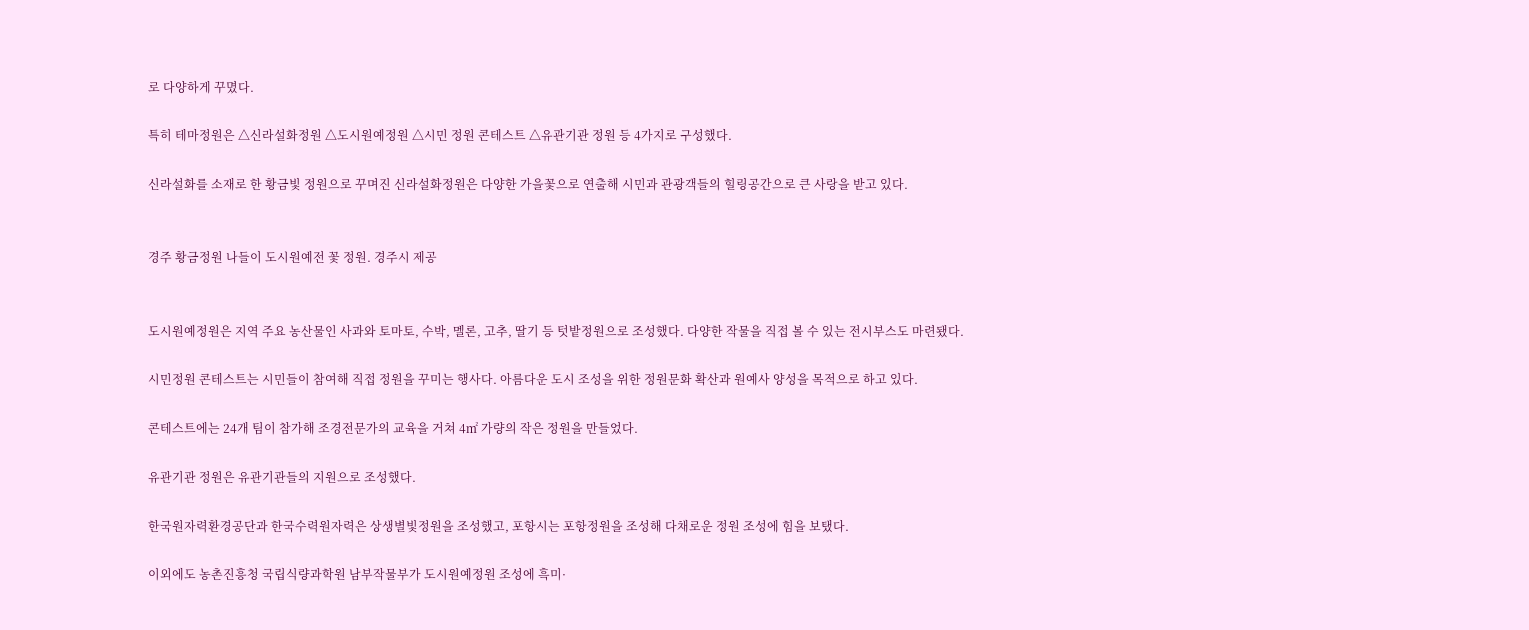로 다양하게 꾸몄다.

특히 테마정원은 △신라설화정원 △도시원예정원 △시민 정원 콘테스트 △유관기관 정원 등 4가지로 구성했다.

신라설화를 소재로 한 황금빛 정원으로 꾸며진 신라설화정원은 다양한 가을꽃으로 연출해 시민과 관광객들의 힐링공간으로 큰 사랑을 받고 있다.


경주 황금정원 나들이 도시원예전 꽃 정원. 경주시 제공


도시원예정원은 지역 주요 농산물인 사과와 토마토, 수박, 멜론, 고추, 딸기 등 텃밭정원으로 조성했다. 다양한 작물을 직접 볼 수 있는 전시부스도 마련됐다.

시민정원 콘테스트는 시민들이 참여해 직접 정원을 꾸미는 행사다. 아름다운 도시 조성을 위한 정원문화 확산과 원예사 양성을 목적으로 하고 있다.

콘테스트에는 24개 팀이 참가해 조경전문가의 교육을 거쳐 4㎡ 가량의 작은 정원을 만들었다.

유관기관 정원은 유관기관들의 지원으로 조성했다.

한국원자력환경공단과 한국수력원자력은 상생별빛정원을 조성했고, 포항시는 포항정원을 조성해 다채로운 정원 조성에 힘을 보탰다.

이외에도 농촌진흥청 국립식량과학원 남부작물부가 도시원예정원 조성에 흑미·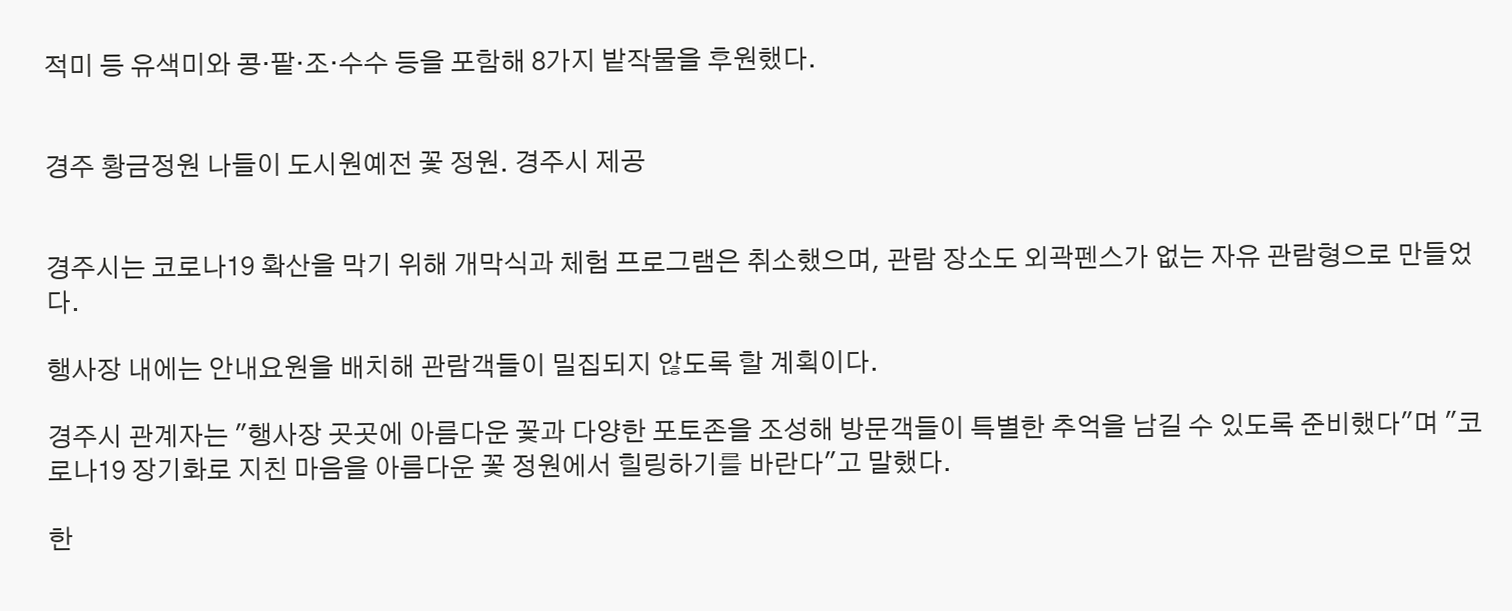적미 등 유색미와 콩·팥·조·수수 등을 포함해 8가지 밭작물을 후원했다.


경주 황금정원 나들이 도시원예전 꽃 정원. 경주시 제공


경주시는 코로나19 확산을 막기 위해 개막식과 체험 프로그램은 취소했으며, 관람 장소도 외곽펜스가 없는 자유 관람형으로 만들었다.

행사장 내에는 안내요원을 배치해 관람객들이 밀집되지 않도록 할 계획이다.

경주시 관계자는 "행사장 곳곳에 아름다운 꽃과 다양한 포토존을 조성해 방문객들이 특별한 추억을 남길 수 있도록 준비했다"며 "코로나19 장기화로 지친 마음을 아름다운 꽃 정원에서 힐링하기를 바란다"고 말했다.

한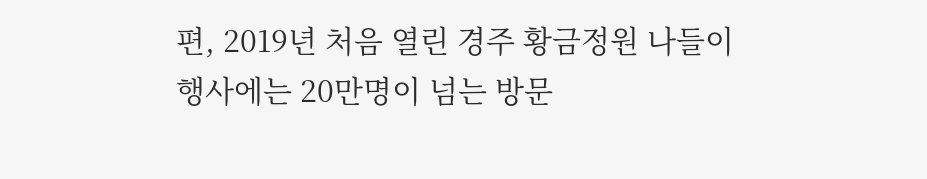편, 2019년 처음 열린 경주 황금정원 나들이 행사에는 20만명이 넘는 방문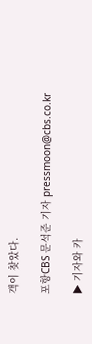객이 찾았다.

포항CBS 문석준 기자 pressmoon@cbs.co.kr

▶ 기자와 카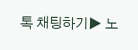톡 채팅하기▶ 노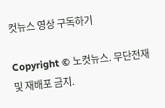컷뉴스 영상 구독하기

Copyright © 노컷뉴스. 무단전재 및 재배포 금지.